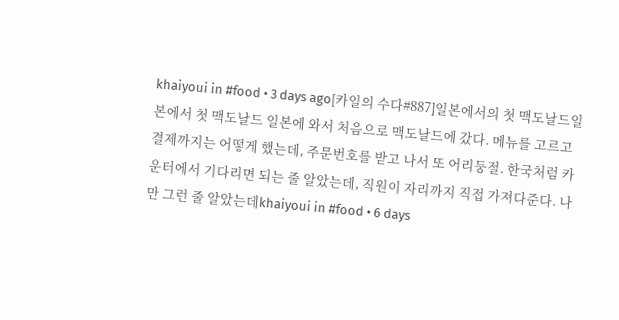khaiyoui in #food • 3 days ago[카일의 수다#887]일본에서의 첫 맥도날드일본에서 첫 맥도날드 일본에 와서 처음으로 맥도날드에 갔다. 메뉴를 고르고 결제까지는 어떻게 했는데, 주문번호를 받고 나서 또 어리둥절. 한국처럼 카운터에서 기다리면 되는 줄 알았는데, 직원이 자리까지 직접 가져다준다. 나만 그런 줄 알았는데khaiyoui in #food • 6 days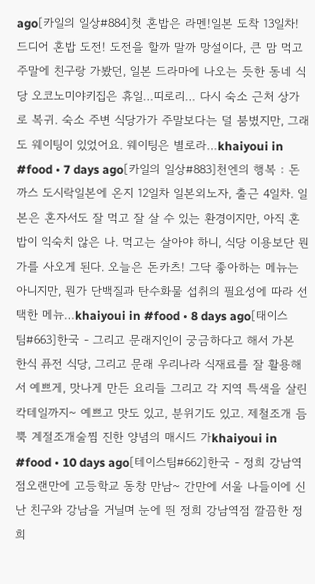ago[카일의 일상#884]첫 혼밥은 라멘!일본 도착 13일차! 드디어 혼밥 도전! 도전을 할까 말까 망설이다, 큰 맘 먹고 주말에 친구랑 가봤던, 일본 드라마에 나오는 듯한 동네 식당 오코노미야키집은 휴일…띠로리… 다시 숙소 근처 상가로 복귀. 숙소 주변 식당가가 주말보다는 덜 붐볐지만, 그래도 웨이팅이 있었어요. 웨이팅은 별로라…khaiyoui in #food • 7 days ago[카일의 일상#883]천엔의 행복 : 돈까스 도시락일본에 온지 12일차 일본외노자, 출근 4일차. 일본은 혼자서도 잘 먹고 잘 살 수 있는 환경이지만, 아직 혼밥이 익숙치 않은 나. 먹고는 살아야 하니, 식당 이용보단 뭔가를 사오게 된다. 오늘은 돈카츠! 그닥 좋아하는 메뉴는 아니지만, 뭔가 단백질과 탄수화물 섭취의 필요성에 따라 선택한 메뉴…khaiyoui in #food • 8 days ago[태이스팀#663]한국 - 그리고 문래지인이 궁금하다고 해서 가본 한식 퓨전 식당, 그리고 문래 우리나라 식재료를 잘 활용해서 예쁘게, 맛나게 만든 요리들 그리고 각 지역 특색을 살린 칵테일까지~ 예쁘고 맛도 있고, 분위기도 있고. 제철조개 듬뿍 계절조개술찜 진한 양념의 매시드 가khaiyoui in #food • 10 days ago[테이스팀#662]한국 - 정희 강남역점오랜만에 고등학교 동창 만남~ 간만에 서울 나들이에 신난 친구와 강남을 거닐며 눈에 띈 정희 강남역점 깔끔한 정희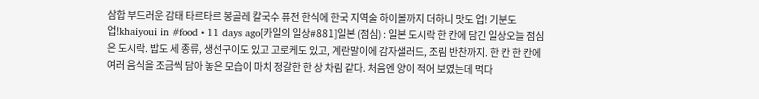삼합 부드러운 감태 타르타르 봉골레 칼국수 퓨전 한식에 한국 지역술 하이볼까지 더하니 맛도 업! 기분도 업!khaiyoui in #food • 11 days ago[카일의 일상#881]일본 (점심) : 일본 도시락 한 칸에 담긴 일상오늘 점심은 도시락. 밥도 세 종류, 생선구이도 있고 고로케도 있고, 계란말이에 감자샐러드, 조림 반찬까지. 한 칸 한 칸에 여러 음식을 조금씩 담아 놓은 모습이 마치 정갈한 한 상 차림 같다. 처음엔 양이 적어 보였는데 먹다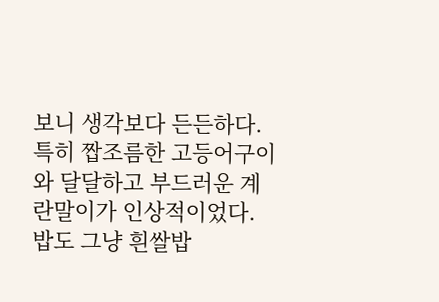보니 생각보다 든든하다. 특히 짭조름한 고등어구이와 달달하고 부드러운 계란말이가 인상적이었다. 밥도 그냥 흰쌀밥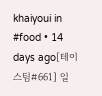khaiyoui in #food • 14 days ago[테이스팀#661] 일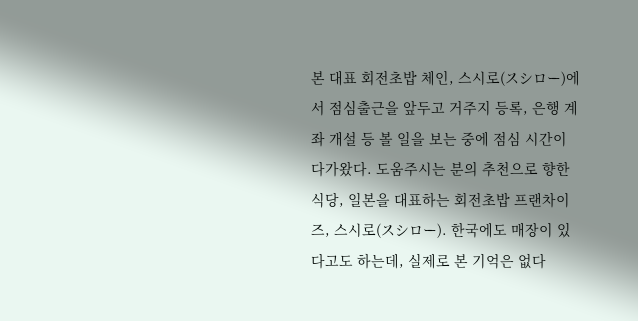본 대표 회전초밥 체인, 스시로(スシロー)에서 점심출근을 앞두고 거주지 등록, 은행 계좌 개설 등 볼 일을 보는 중에 점심 시간이 다가왔다. 도움주시는 분의 추천으로 향한 식당, 일본을 대표하는 회전초밥 프랜차이즈, 스시로(スシロー). 한국에도 매장이 있다고도 하는데, 실제로 본 기억은 없다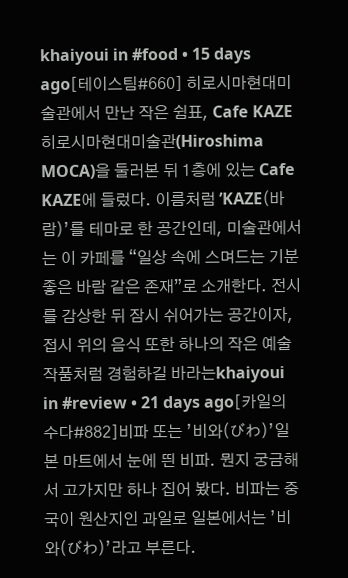khaiyoui in #food • 15 days ago[테이스팀#660] 히로시마현대미술관에서 만난 작은 쉼표, Cafe KAZE히로시마현대미술관(Hiroshima MOCA)을 둘러본 뒤 1층에 있는 Cafe KAZE에 들렀다. 이름처럼 ’KAZE(바람)’를 테마로 한 공간인데, 미술관에서는 이 카페를 “일상 속에 스며드는 기분 좋은 바람 같은 존재”로 소개한다. 전시를 감상한 뒤 잠시 쉬어가는 공간이자, 접시 위의 음식 또한 하나의 작은 예술 작품처럼 경험하길 바라는khaiyoui in #review • 21 days ago[카일의 수다#882]비파 또는 ’비와(びわ)’일본 마트에서 눈에 띈 비파. 뭔지 궁금해서 고가지만 하나 집어 봤다. 비파는 중국이 원산지인 과일로 일본에서는 ’비와(びわ)’라고 부른다.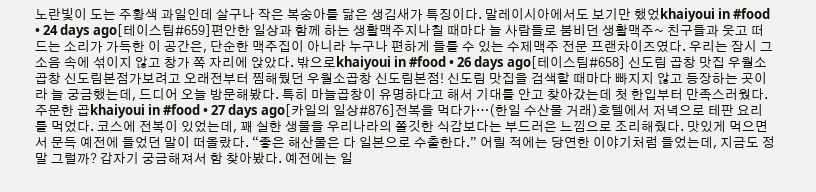노란빛이 도는 주황색 과일인데 살구나 작은 복숭아를 닮은 생김새가 특징이다. 말레이시아에서도 보기만 했었khaiyoui in #food • 24 days ago[테이스팀#659]편안한 일상과 함께 하는 생활맥주지나칠 때마다 늘 사람들로 붐비던 생활맥주~ 친구들과 웃고 떠드는 소리가 가득한 이 공간은, 단순한 맥주집이 아니라 누구나 편하게 들를 수 있는 수제맥주 전문 프랜차이즈였다. 우리는 잠시 그 소음 속에 섞이지 않고 창가 쪽 자리에 앉았다. 밖으로khaiyoui in #food • 26 days ago[테이스팀#658] 신도림 곱창 맛집 우월소곱창 신도림본점가보려고 오래전부터 찜해뒀던 우월소곱창 신도림본점! 신도림 맛집을 검색할 때마다 빠지지 않고 등장하는 곳이라 늘 궁금했는데, 드디어 오늘 방문해봤다. 특히 마늘곱창이 유명하다고 해서 기대를 안고 찾아갔는데 첫 한입부터 만족스러웠다. 주문한 곱khaiyoui in #food • 27 days ago[카일의 일상#876]전복을 먹다가…(한일 수산물 거래)호텔에서 저녁으로 테판 요리를 먹었다. 코스에 전복이 있었는데, 꽤 실한 생물을 우리나라의 쫄깃한 식감보다는 부드러은 느낌으로 조리해줬다. 맛있게 먹으면서 문득 예전에 들었던 말이 떠올랐다. “좋은 해산물은 다 일본으로 수출한다.” 어릴 적에는 당연한 이야기처럼 들었는데, 지금도 정말 그럴까? 갑자기 궁금해져서 함 찾아봤다. 예전에는 일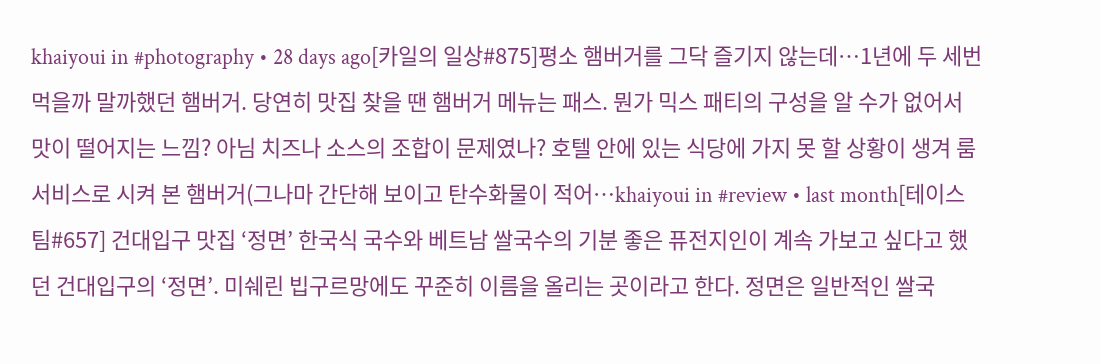khaiyoui in #photography • 28 days ago[카일의 일상#875]평소 햄버거를 그닥 즐기지 않는데…1년에 두 세번 먹을까 말까했던 햄버거. 당연히 맛집 찾을 땐 햄버거 메뉴는 패스. 뭔가 믹스 패티의 구성을 알 수가 없어서 맛이 떨어지는 느낌? 아님 치즈나 소스의 조합이 문제였나? 호텔 안에 있는 식당에 가지 못 할 상황이 생겨 룸서비스로 시켜 본 햄버거(그나마 간단해 보이고 탄수화물이 적어…khaiyoui in #review • last month[테이스팀#657] 건대입구 맛집 ‘정면’ 한국식 국수와 베트남 쌀국수의 기분 좋은 퓨전지인이 계속 가보고 싶다고 했던 건대입구의 ‘정면’. 미쉐린 빕구르망에도 꾸준히 이름을 올리는 곳이라고 한다. 정면은 일반적인 쌀국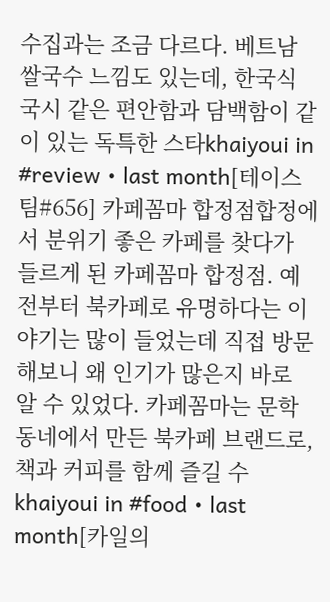수집과는 조금 다르다. 베트남 쌀국수 느낌도 있는데, 한국식 국시 같은 편안함과 담백함이 같이 있는 독특한 스타khaiyoui in #review • last month[테이스팀#656] 카페꼼마 합정점합정에서 분위기 좋은 카페를 찾다가 들르게 된 카페꼼마 합정점. 예전부터 북카페로 유명하다는 이야기는 많이 들었는데 직접 방문해보니 왜 인기가 많은지 바로 알 수 있었다. 카페꼼마는 문학동네에서 만든 북카페 브랜드로, 책과 커피를 함께 즐길 수khaiyoui in #food • last month[카일의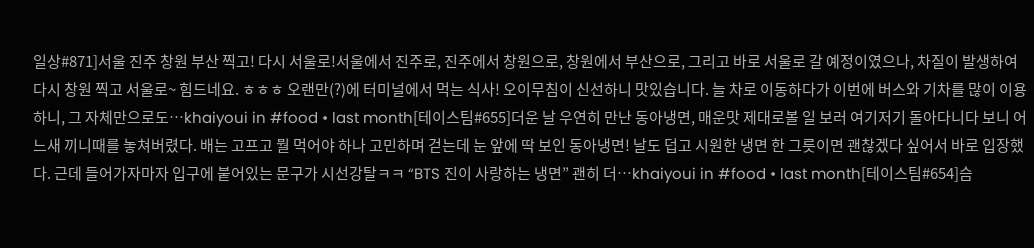일상#871]서울 진주 창원 부산 찍고! 다시 서울로!서울에서 진주로, 진주에서 창원으로, 창원에서 부산으로, 그리고 바로 서울로 갈 예정이였으나, 차질이 발생하여 다시 창원 찍고 서울로~ 힘드네요. ㅎㅎㅎ 오랜만(?)에 터미널에서 먹는 식사! 오이무침이 신선하니 맛있습니다. 늘 차로 이동하다가 이번에 버스와 기차를 많이 이용하니, 그 자체만으로도…khaiyoui in #food • last month[테이스팀#655]더운 날 우연히 만난 동아냉면, 매운맛 제대로볼 일 보러 여기저기 돌아다니다 보니 어느새 끼니때를 놓쳐버렸다. 배는 고프고 뭘 먹어야 하나 고민하며 걷는데 눈 앞에 딱 보인 동아냉면! 날도 덥고 시원한 냉면 한 그릇이면 괜찮겠다 싶어서 바로 입장했다. 근데 들어가자마자 입구에 붙어있는 문구가 시선강탈ㅋㅋ “BTS 진이 사랑하는 냉면” 괜히 더…khaiyoui in #food • last month[테이스팀#654]슴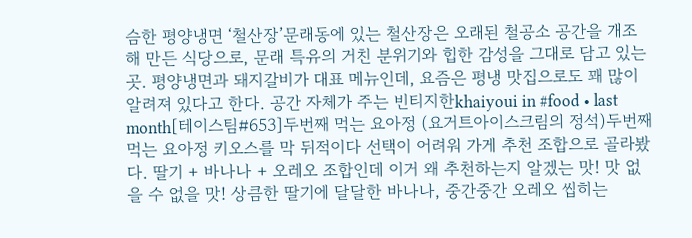슴한 평양냉면 ‘철산장’문래동에 있는 철산장은 오래된 철공소 공간을 개조해 만든 식당으로, 문래 특유의 거친 분위기와 힙한 감성을 그대로 담고 있는 곳. 평양냉면과 돼지갈비가 대표 메뉴인데, 요즘은 평냉 맛집으로도 꽤 많이 알려져 있다고 한다. 공간 자체가 주는 빈티지한khaiyoui in #food • last month[테이스팀#653]두번째 먹는 요아정 (요거트아이스크림의 정석)두번째 먹는 요아정 키오스를 막 뒤적이다 선택이 어려워 가게 추천 조합으로 골라봤다. 딸기 + 바나나 + 오레오 조합인데 이거 왜 추천하는지 알겠는 맛! 맛 없을 수 없을 맛! 상큼한 딸기에 달달한 바나나, 중간중간 오레오 씹히는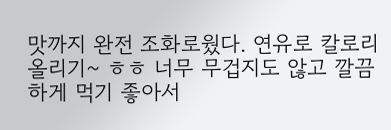맛까지 완전 조화로웠다. 연유로 칼로리 올리기~ ㅎㅎ 너무 무겁지도 않고 깔끔하게 먹기 좋아서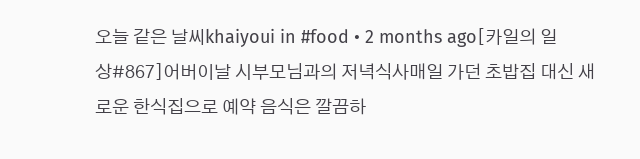오늘 같은 날씨khaiyoui in #food • 2 months ago[카일의 일상#867]어버이날 시부모님과의 저녁식사매일 가던 초밥집 대신 새로운 한식집으로 예약 음식은 깔끔하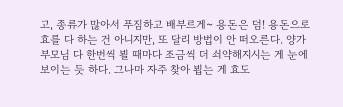고, 종류가 많아서 푸짐하고 배부르게~ 용돈은 덤! 용돈으로 효를 다 하는 건 아니지만, 또 달리 방법이 안 떠오른다. 양가 부모님 다 한번씩 뵐 때마다 조금씩 더 쇠약해지시는 게 눈에 보이는 듯 하다. 그나마 자주 찾아 뵙는 게 효도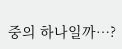중의 하나일까…?